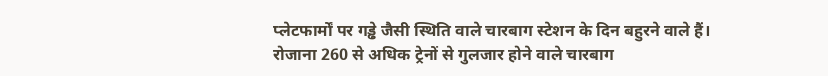प्लेटफार्मों पर गड्ढे जैसी स्थिति वाले चारबाग स्टेशन के दिन बहुरने वाले हैं।
रोजाना 260 से अधिक ट्रेनों से गुलजार होने वाले चारबाग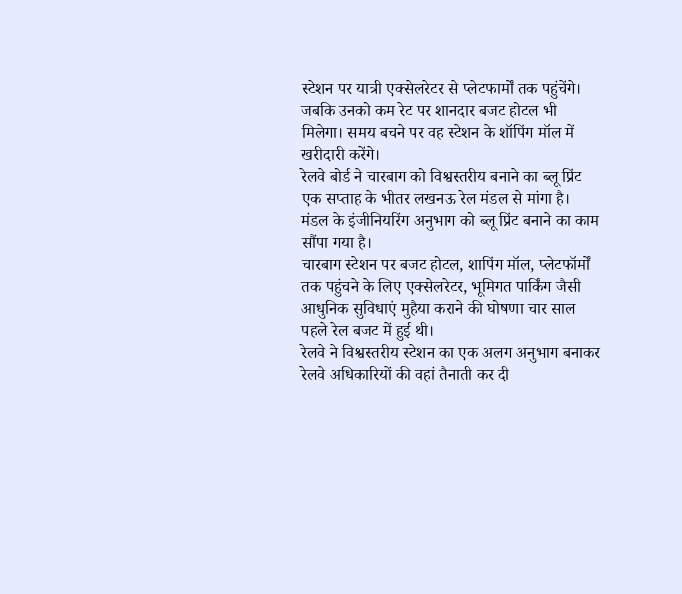स्टेशन पर यात्री एक्सेलरेटर से प्लेटफार्मों तक पहुंचेंगे।
जबकि उनको कम रेट पर शानदार बजट होटल भी मिलेगा। समय बचने पर वह स्टेशन के शॉपिंग मॉल में खरीदारी करेंगे।
रेलवे बोर्ड ने चारबाग को विश्वस्तरीय बनाने का ब्लू प्रिंट एक सप्ताह के भीतर लखनऊ रेल मंडल से मांगा है। मंडल के इंजीनियरिंग अनुभाग को ब्लू प्रिंट बनाने का काम सौंपा गया है।
चारबाग स्टेशन पर बजट होटल, शापिंग मॉल, प्लेटफॉर्मों तक पहुंचने के लिए एक्सेलरेटर, भूमिगत पार्किंग जैसी आधुनिक सुविधाएं मुहैया कराने की घोषणा चार साल पहले रेल बजट में हुई थी।
रेलवे ने विश्वस्तरीय स्टेशन का एक अलग अनुभाग बनाकर रेलवे अधिकारियों की वहां तैनाती कर दी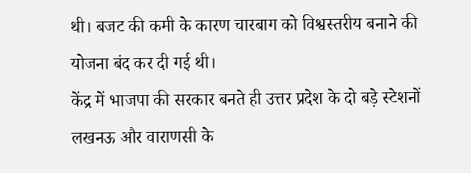थी। बजट की कमी के कारण चारबाग को विश्वस्तरीय बनाने की योजना बंद कर दी गई थी।
केंद्र में भाजपा की सरकार बनते ही उत्तर प्रदेश के दो बड़े स्टेशनों लखनऊ और वाराणसी के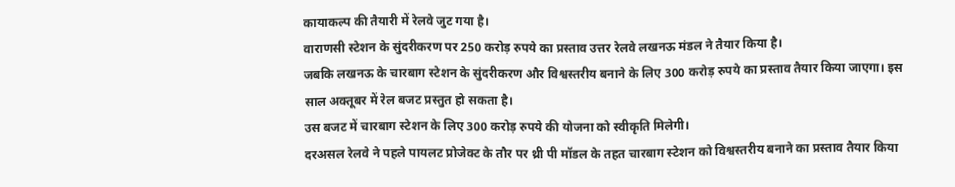कायाकल्प की तैयारी में रेलवे जुट गया है।
वाराणसी स्टेशन के सुंदरीकरण पर 250 करोड़ रुपये का प्रस्ताव उत्तर रेलवे लखनऊ मंडल ने तैयार किया है।
जबकि लखनऊ के चारबाग स्टेशन के सुंदरीकरण और विश्वस्तरीय बनाने के लिए 300 करोड़ रुपये का प्रस्ताव तैयार किया जाएगा। इस साल अक्तूबर में रेल बजट प्रस्तुत हो सकता है।
उस बजट में चारबाग स्टेशन के लिए 300 करोड़ रुपये की योजना को स्वीकृति मिलेगी।
दरअसल रेलवे ने पहले पायलट प्रोजेक्ट के तौर पर थ्री पी मॉडल के तहत चारबाग स्टेशन को विश्वस्तरीय बनाने का प्रस्ताव तैयार किया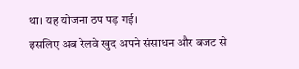था। यह योजना ठप पड़ गई।
इसलिए अब रेलवे खुद अपने संसाधन और बजट से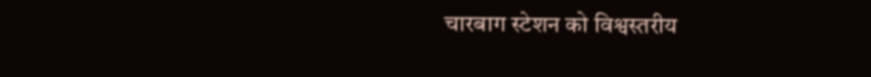चारबाग स्टेशन को विश्वस्तरीय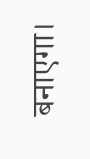बनाएगा।